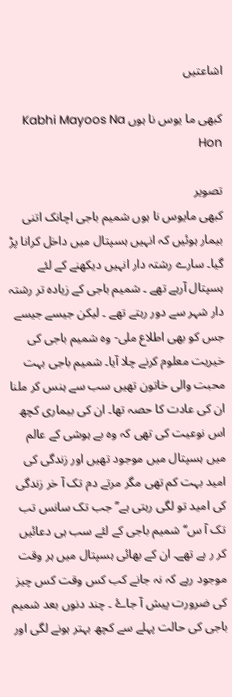اشاعتیں

کبھی ما یوس نا ہوں Kabhi Mayoos Na Hon

تصویر
کبھی مایوس نا ہوں شمیم باجی اچانک اتنی بیمار ہوئیں کہ انہیں ہسپتال میں داخل کرانا پڑ گیا۔ سارے رشتہ دار انہیں دیکھنے کے لئے ہسپتال آرہے تھے ۔ شمیم باجی کے زیادہ تر رشتہ دار شہر سے دور رہتے تھے ۔ لیکن جیسے جیسے جس کو بھی اطلاع ملی- وہ شمیم باجی کی خیریت معلوم کرنے چلا آیا۔ شمیم باجی بہت محبت والی خاتون تھیں سب سے ہنس کر ملنا ان کی عادت کا حصہ تھا۔ ان کی بیماری کچھ اس نوعیت کی تھی کہ وہ بے ہوشی کے عالم میں ہسپتال میں موجود تھیں اور زندگی کی امید بہت کم تھی مگر مرتے دم تک آ خر زندگی کی امید تو لگی رہتی ہے’’جب تک سانس تب تک آ س‘‘ شمیم باجی کے لئے سب ہی دعائیں کر ر ہے تھے۔ ان کے بھائی ہسپتال میں ہر وقت موجود رہے کہ نہ جانے کب کس وقت کس چیز کی ضرورت پیش آ جاۓ ۔ چند دنوں بعد شمیم باجی کی حالت پہلے سے کچھ بہتر ہونے لگی اور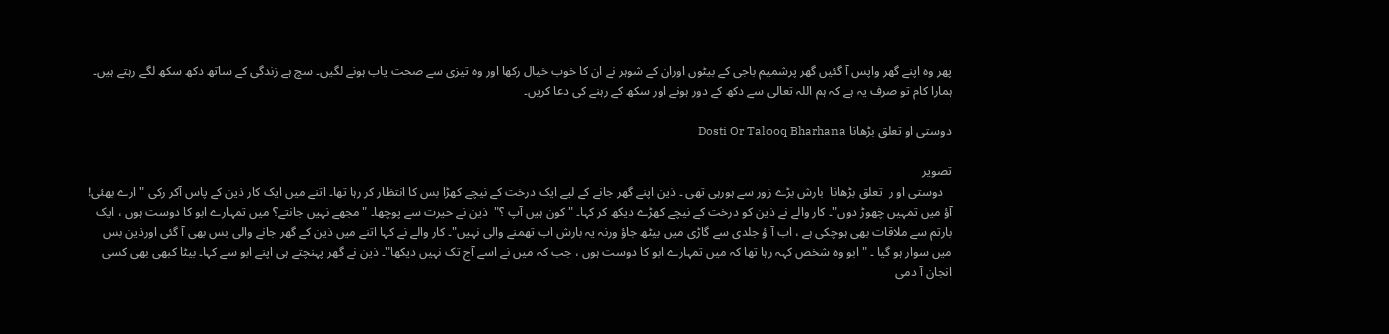پھر وہ اپنے گھر واپس آ گئیں گھر پرشمیم باجی کے بیٹوں اوران کے شوہر نے ان کا خوب خیال رکھا اور وہ تیزی سے صحت یاب ہونے لگیں۔ سچ ہے زندگی کے ساتھ دکھ سکھ لگے رہتے ہیں۔ ہمارا کام تو صرف یہ ہے کہ ہم اللہ تعالی سے دکھ کے دور ہونے اور سکھ کے رہنے کی دعا کریں۔

دوستی او تعلق بڑھانا Dosti Or Talooq Bharhana

تصویر
   دوستی او ر  تعلق بڑھانا  بارش بڑے زور سے ہورہی تھی ۔ ذین اپنے گھر جانے کے لیے ایک درخت کے نیچے کھڑا بس کا انتظار کر رہا تھا۔ اتنے میں ایک کار ذین کے پاس آکر رکی " ارے بھئی! آؤ میں تمہیں چھوڑ دوں"۔ کار والے نے ذین کو درخت کے نیچے کھڑے دیکھ کر کہا۔ "کون ہیں آپ ؟"  ذین نے حیرت سے پوچھا۔ "مجھے نہیں جانتے؟ میں تمہارے ابو کا دوست ہوں ، ایک بارتم سے ملاقات بھی ہوچکی ہے ، اب آ ؤ جلدی سے گاڑی میں بیٹھ جاؤ ورنہ یہ بارش اب تھمنے والی نہیں"۔ کار والے نے کہا اتنے میں ذین کے گھر جانے والی بس بھی آ گئی اورذین بس میں سوار ہو گیا ۔ "ابو وه شخص کہہ رہا تھا کہ میں تمہارے ابو کا دوست ہوں ، جب کہ میں نے اسے آج تک نہیں دیکھا"۔ ذین نے گھر پہنچتے ہی اپنے ابو سے کہا۔ بیٹا کبھی بھی کسی انجان آ دمی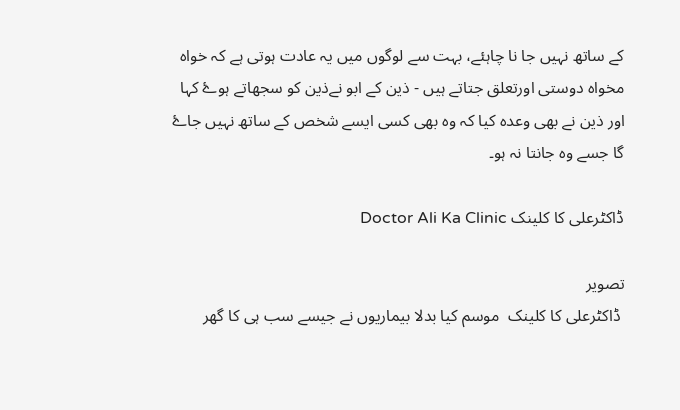کے ساتھ نہیں جا نا چاہئے، بہت سے لوگوں میں یہ عادت ہوتی ہے کہ خواہ مخواہ دوستی اورتعلق جتاتے ہیں - ذین کے ابو نےذین کو سجھاتے ہوۓ کہا اور ذین نے بھی وعدہ کیا کہ وہ بھی کسی ایسے شخص کے ساتھ نہیں جاۓ گا جسے وہ جانتا نہ ہو۔

ڈاکٹرعلی کا کلینک Doctor Ali Ka Clinic

تصویر
 ڈاکٹرعلی کا کلینک  موسم کیا بدلا بیماریوں نے جیسے سب ہی کا گھر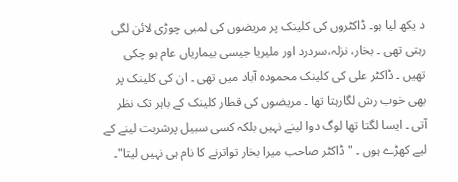د یکھ لیا ہو۔ ڈاکٹروں کی کلینک پر مریضوں کی لمبی چوڑی لائن لگی رہتی تھی ۔ بخار، نزلہ،سردرد اور ملیریا جیسی بیماریاں عام ہو چکی تھیں ۔ ڈاکٹر علی کی کلینک محمودہ آباد میں تھی ۔ ان کی کلینک پر بھی خوب رش لگارہتا تھا ۔ مریضوں کی قطار کلینک کے باہر تک نظر آتی ۔ ایسا لگتا تھا لوگ دوا لینے نہیں بلکہ کسی سبیل پرشربت لینے کے لیے کھڑے ہوں ۔ "ڈاکٹر صاحب میرا بخار تواترنے کا نام ہی نہیں لیتا"۔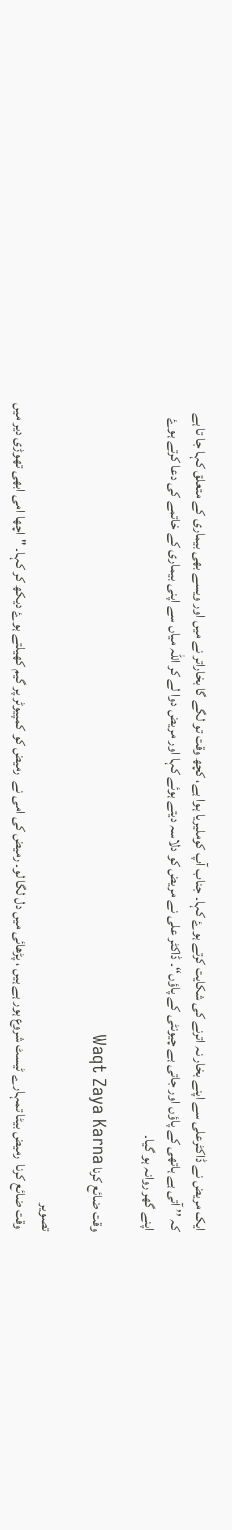ایک مریض نے ڈاکٹرعلی سے اپنے بخار نہ اترنے کی شکایت کرتے ہوۓ کہا۔ جناب آپ کوملیریا ہوا ہے، کچھ وقت تو لگے گا بخاراتر نے میں اور ویسے بھی بیماری کے متعلق کہا جا تا ہے کہ ’’ آتی ہے ہاتھی کے پاؤں اور جاتی ہے چیونٹی کے پاؤں‘‘۔ ڈاکٹر علی نے مریض کو دلاسہ دیتے ہوئے کہا اور مریض دوا لے کر اللہ میاں سے اپنی بیماری کے خاتمے کی دعا کرتے ہوۓ اپنے گھر روانہ ہو گیا۔

وقت ضائع کرنا Waqt Zaya Karna

تصویر
 وقت ضائع کرنا  رمیض بیٹا تمہارے ٹیسٹ شروع ہور ہے ہیں ، پڑھائی میں دل لگا لو۔ رمیض کی امی نے  رمیض کو کمپیوٹر پر گیم کھیلتے ہوۓ دیکھ کر کہا۔ "اچھا امی ابھی تھوڑی دیر میں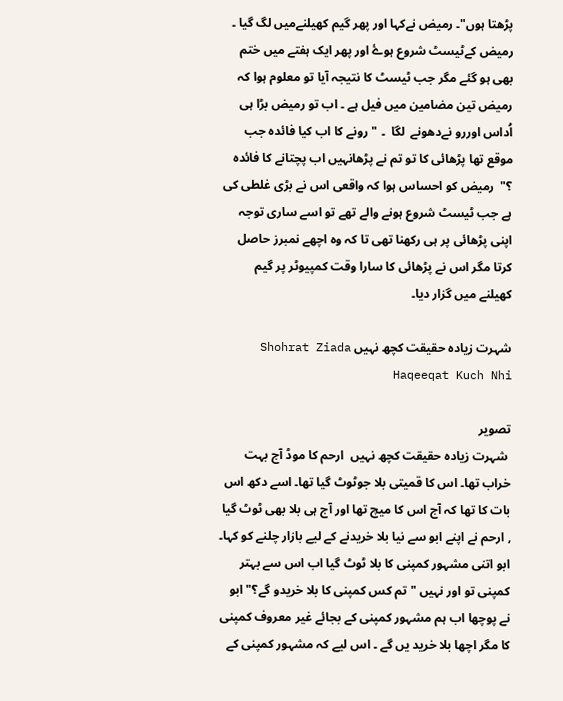پڑھتا ہوں"۔ رمیض نےکہا اور پھر گیم کھیلنےمیں لگ گیا ۔  رمیض کےٹیسٹ شروع ہوۓ اور پھر ایک ہفتے میں ختم بھی ہو گئے مگر جب ٹیسٹ کا نتیجہ آیا تو معلوم ہوا کہ  رمیض تین مضامین میں فیل ہے ۔ اب تو رمیض بڑا ہی اُداس اوررو نےدھونے  لگا  ۔ "رونے کا اب کیا فائدہ جب موقع تھا پڑھائی کا تو تم نے پڑھانہیں اب پچتانے کا فائدہ ؟"  رمیض کو احساس ہوا کہ واقعی اس نے بڑی غلطی کی ہے جب ٹیسٹ شروع ہونے والے تھے تو اسے ساری توجہ اپنی پڑھائی پر ہی رکھنا تھی تا کہ وہ اچھے نمبرز حاصل کرتا مگر اس نے پڑھائی کا سارا وقت کمپیوٹر پر گیم  کھیلنے میں گزار دیا۔

شہرت زیادہ حقیقت کچھ نہیں Shohrat Ziada Haqeeqat Kuch Nhi

تصویر
 شہرت زیادہ حقیقت کچھ نہیں  ارحم کا موڈ آج بہت خراب تھا۔ اس کا قمیتی بلا جوٹوٹ گیا تھا۔ اسے دکھ اس بات کا تھا کہ آج اس کا میچ تھا اور آج ہی بلا بھی ٹوٹ گیا , ارحم نے اپنے ابو سے نیا بلا خریدنے کے لیے بازار چلنے کو کہا۔ ابو اتنی مشہور کمپنی کا بلا ٹوٹ گیا اب اس سے بہتر کمپنی تو اور نہیں "تم کس کمپنی کا بلا خریدو گے؟" ابو نے پوچھا اب ہم مشہور کمپنی کے بجائے غیر معروف کمپنی کا مگر اچھا بلا خرید یں گے ۔ اس لیے کہ مشہور کمپنی کے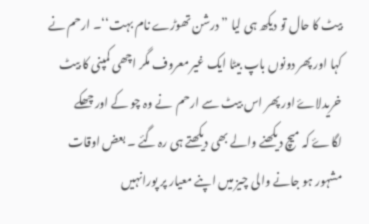بیٹ کا حال تو دیکھ ہی لیا ” درشن تھوڑے نام بہت‘‘۔ ارحم نے کہا اور پھر دونوں باپ بیٹا ایک غیر معروف مگر اچھی کمپنی کا بیٹ خریدلاۓ اور پھر اس بیٹ سے ارحم  نے وہ چو کے اور چھکے لگاۓ کہ میچ دیکھنے والے بھی دیکھتے ہی رہ گئے ۔ بعض اوقات مشہور ہو جانے والی چیز میں اپنے معیار پر پورانہیں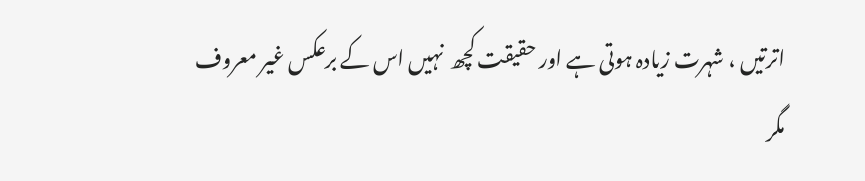اترتیں ، شہرت زیادہ ہوتی ہے اور حقیقت کچھ  نہیں اس کے برعکس غیر معروف مگر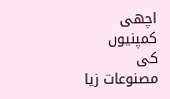اچھی کمپنیوں کی مصنوعات زیا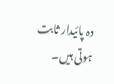دہ پائیدار ثابت ہوتی ہیں۔